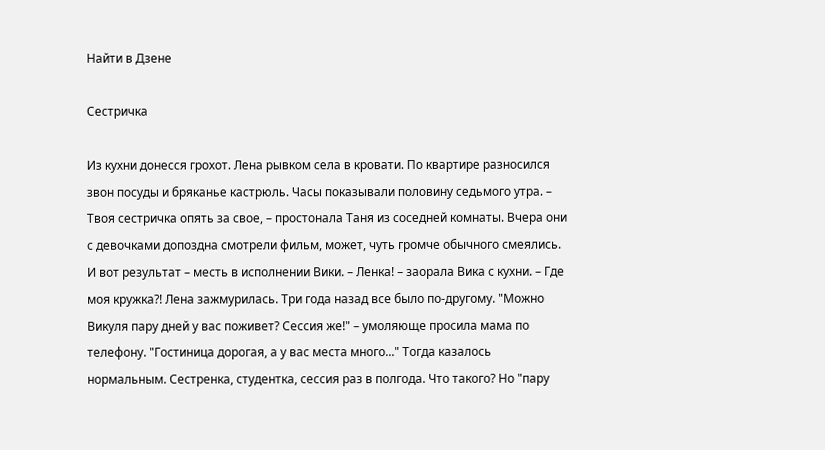Найти в Дзене

Сестричка

Из кухни донесся грохот. Лена рывком села в кровати. По квартире разносился звон посуды и бряканье кастрюль. Часы показывали половину седьмого утра. – Твоя сестричка опять за свое, – простонала Таня из соседней комнаты. Вчера они с девочками допоздна смотрели фильм, может, чуть громче обычного смеялись. И вот результат – месть в исполнении Вики. – Ленка! – заорала Вика с кухни. – Где моя кружка?! Лена зажмурилась. Три года назад все было по-другому. "Можно Викуля пару дней у вас поживет? Сессия же!" – умоляюще просила мама по телефону. "Гостиница дорогая, а у вас места много..." Тогда казалось нормальным. Сестренка, студентка, сессия раз в полгода. Что такого? Но "пару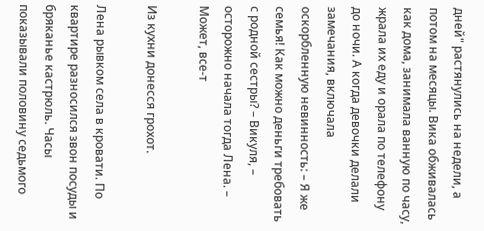дней" растянулись на недели, а потом на месяцы. Вика обживалась как дома, занимала ванную по часу, жрала их еду и орала по телефону до ночи. А когда девочки делали замечания, включала оскорбленную невинность: – Я же семья! Как можно деньги требовать с родной сестры? – Викуля, – осторожно начала тогда Лена. – Может, все-т

Из кухни донесся грохот.

Лена рывком села в кровати. По квартире разносился звон посуды и бряканье кастрюль. Часы показывали половину седьмого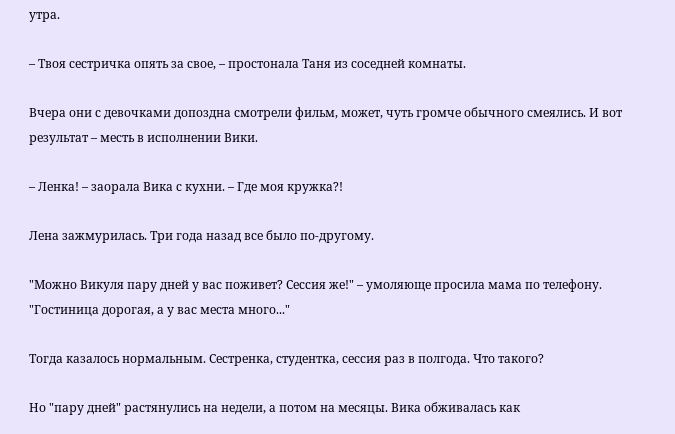утра.

– Твоя сестричка опять за свое, – простонала Таня из соседней комнаты.

Вчера они с девочками допоздна смотрели фильм, может, чуть громче обычного смеялись. И вот результат – месть в исполнении Вики.

– Ленка! – заорала Вика с кухни. – Где моя кружка?!

Лена зажмурилась. Три года назад все было по-другому.

"Можно Викуля пару дней у вас поживет? Сессия же!" – умоляюще просила мама по телефону. "Гостиница дорогая, а у вас места много..."

Тогда казалось нормальным. Сестренка, студентка, сессия раз в полгода. Что такого?

Но "пару дней" растянулись на недели, а потом на месяцы. Вика обживалась как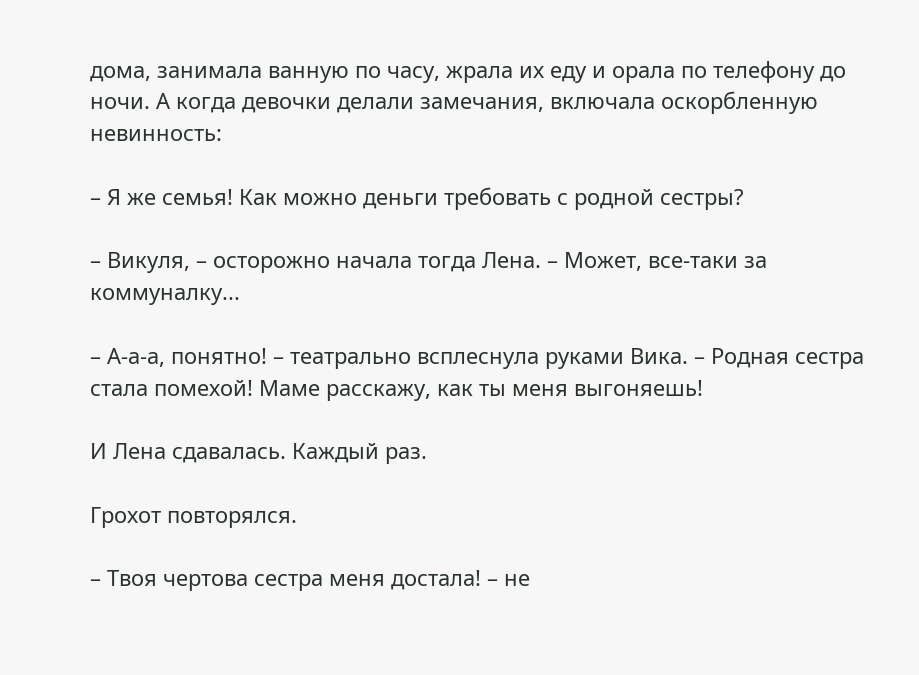дома, занимала ванную по часу, жрала их еду и орала по телефону до ночи. А когда девочки делали замечания, включала оскорбленную невинность:

– Я же семья! Как можно деньги требовать с родной сестры?

– Викуля, – осторожно начала тогда Лена. – Может, все-таки за коммуналку...

– А-а-а, понятно! – театрально всплеснула руками Вика. – Родная сестра стала помехой! Маме расскажу, как ты меня выгоняешь!

И Лена сдавалась. Каждый раз.

Грохот повторялся.

– Твоя чертова сестра меня достала! – не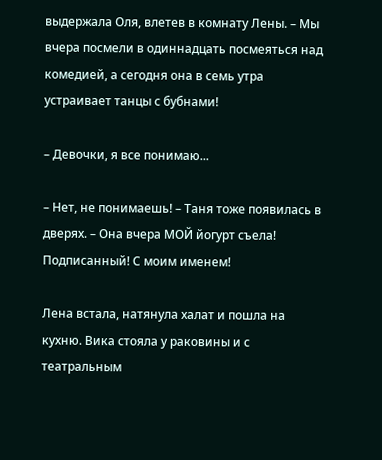выдержала Оля, влетев в комнату Лены. – Мы вчера посмели в одиннадцать посмеяться над комедией, а сегодня она в семь утра устраивает танцы с бубнами!

– Девочки, я все понимаю...

– Нет, не понимаешь! – Таня тоже появилась в дверях. – Она вчера МОЙ йогурт съела! Подписанный! С моим именем!

Лена встала, натянула халат и пошла на кухню. Вика стояла у раковины и с театральным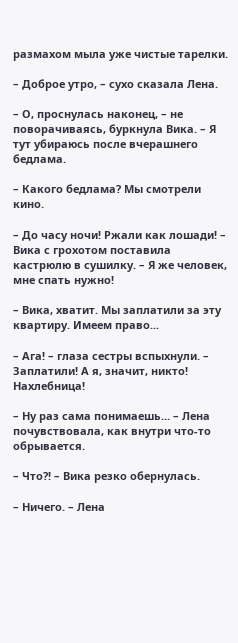размахом мыла уже чистые тарелки.

– Доброе утро, – сухо сказала Лена.

– О, проснулась наконец, – не поворачиваясь, буркнула Вика. – Я тут убираюсь после вчерашнего бедлама.

– Какого бедлама? Мы смотрели кино.

– До часу ночи! Ржали как лошади! – Вика с грохотом поставила кастрюлю в сушилку. – Я же человек, мне спать нужно!

– Вика, хватит. Мы заплатили за эту квартиру. Имеем право...

– Ага! – глаза сестры вспыхнули. – Заплатили! А я, значит, никто! Нахлебница!

– Ну раз сама понимаешь... – Лена почувствовала, как внутри что-то обрывается.

– Что?! – Вика резко обернулась.

– Ничего. – Лена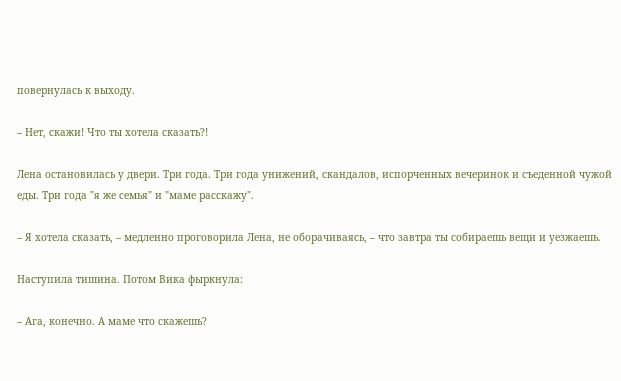повернулась к выходу.

– Нет, скажи! Что ты хотела сказать?!

Лена остановилась у двери. Три года. Три года унижений, скандалов, испорченных вечеринок и съеденной чужой еды. Три года "я же семья" и "маме расскажу".

– Я хотела сказать, – медленно проговорила Лена, не оборачиваясь, – что завтра ты собираешь вещи и уезжаешь.

Наступила тишина. Потом Вика фыркнула:

– Ага, конечно. А маме что скажешь?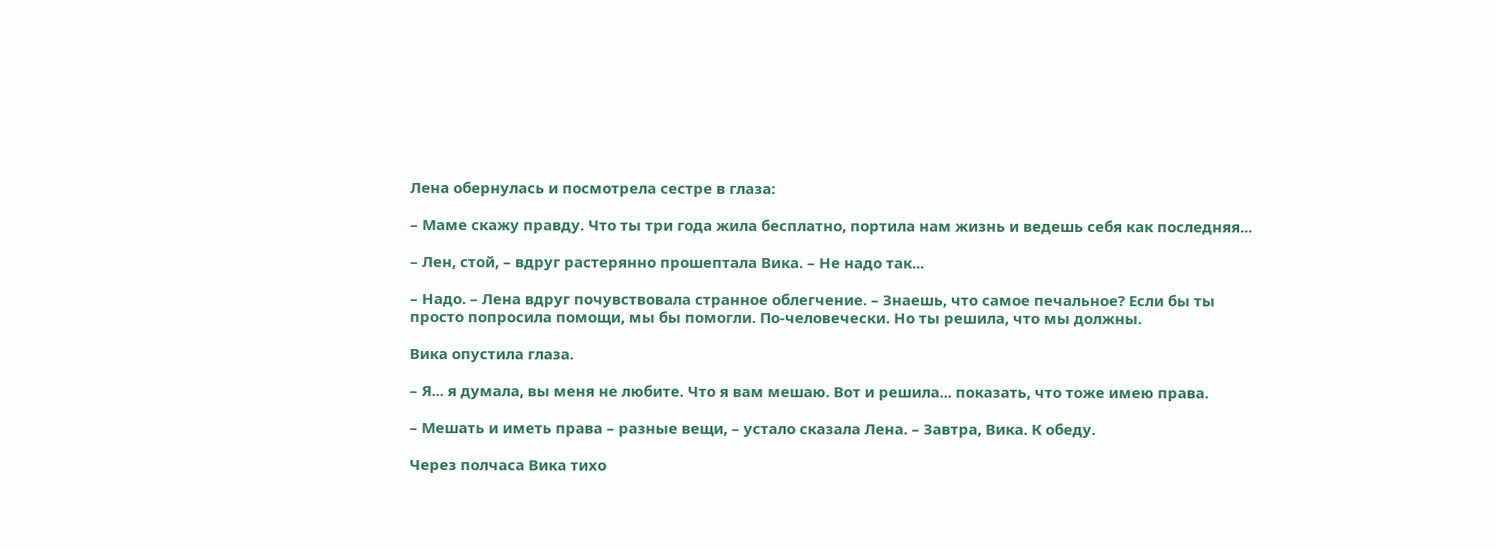Лена обернулась и посмотрела сестре в глаза:

– Маме скажу правду. Что ты три года жила бесплатно, портила нам жизнь и ведешь себя как последняя...

– Лен, стой, – вдруг растерянно прошептала Вика. – Не надо так...

– Надо. – Лена вдруг почувствовала странное облегчение. – Знаешь, что самое печальное? Если бы ты просто попросила помощи, мы бы помогли. По-человечески. Но ты решила, что мы должны.

Вика опустила глаза.

– Я... я думала, вы меня не любите. Что я вам мешаю. Вот и решила... показать, что тоже имею права.

– Мешать и иметь права – разные вещи, – устало сказала Лена. – Завтра, Вика. К обеду.

Через полчаса Вика тихо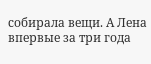собирала вещи. А Лена впервые за три года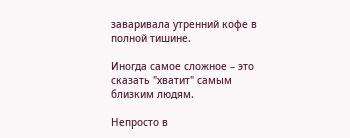заваривала утренний кофе в полной тишине.

Иногда самое сложное – это сказать "хватит" самым близким людям.

Непросто в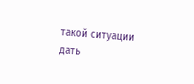такой ситуации дать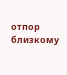отпор близкому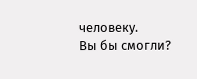человеку.
Вы бы смогли?